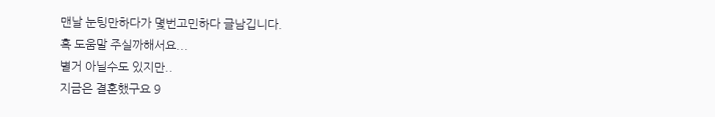맨날 눈팅만하다가 몇번고민하다 글남깁니다.
혹 도움말 주실까해서요...
별거 아닐수도 있지만..
지금은 결혼했구요 9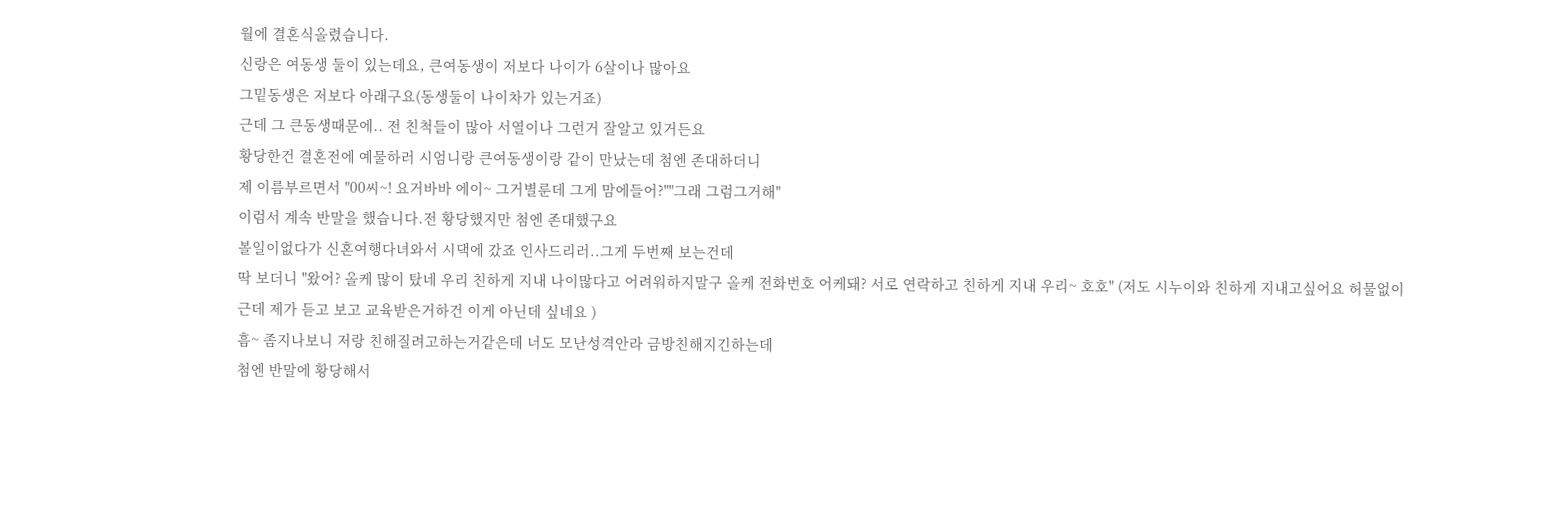월에 결혼식올렸습니다.
신랑은 여동생 둘이 있는데요, 큰여동생이 저보다 나이가 6살이나 많아요
그밑동생은 저보다 아래구요(동생둘이 나이차가 있는거죠)
근데 그 큰동생때문에.. 전 친척들이 많아 서열이나 그런거 잘알고 있거든요
황당한건 결혼전에 예물하러 시엄니랑 큰여동생이랑 같이 만났는데 첨엔 존대하더니
제 이름부르면서 "00씨~! 요거바바 에이~ 그거별룬데 그게 맘에들어?""그래 그럼그거해"
이럼서 계속 반말을 했습니다.전 황당했지만 첨엔 존대했구요
볼일이없다가 신혼여행다녀와서 시댁에 갔죠 인사드리러..그게 두번째 보는건데
딱 보더니 "왔어? 올케 많이 탔네 우리 친하게 지내 나이많다고 어려워하지말구 올케 전화번호 어케돼? 서로 연락하고 친하게 지내 우리~ 호호" (저도 시누이와 친하게 지내고싶어요 허물없이
근데 제가 듣고 보고 교육받은거하건 이게 아닌데 싶네요 )
흠~ 좀지나보니 저랑 친해질려고하는거같은데 너도 모난성격안라 금방친해지긴하는데
첨엔 반말에 황당해서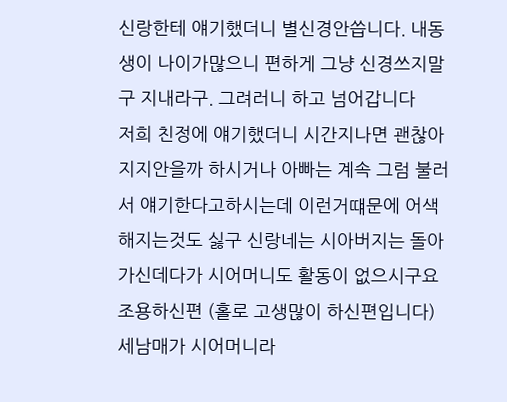신랑한테 얘기했더니 별신경안씁니다. 내동생이 나이가많으니 편하게 그냥 신경쓰지말구 지내라구. 그려러니 하고 넘어갑니다
저희 친정에 얘기했더니 시간지나면 괜찮아 지지안을까 하시거나 아빠는 계속 그럼 불러서 얘기한다고하시는데 이런거떄문에 어색해지는것도 싫구 신랑네는 시아버지는 돌아가신데다가 시어머니도 활동이 없으시구요 조용하신편 (홀로 고생많이 하신편입니다) 세남매가 시어머니라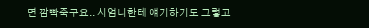면 깜빡죽구요.. 시엄니한테 얘기하기도 그렇고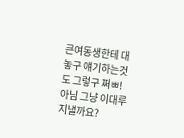큰여동생한테 대놓구 얘기하는것도 그렇구 쩌ㅃ! 아님 그냥 이대루 지낼까요?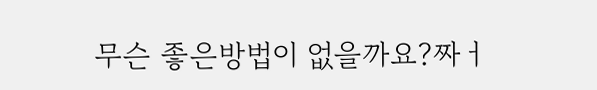무슨 좋은방법이 없을까요?짜ㅓ